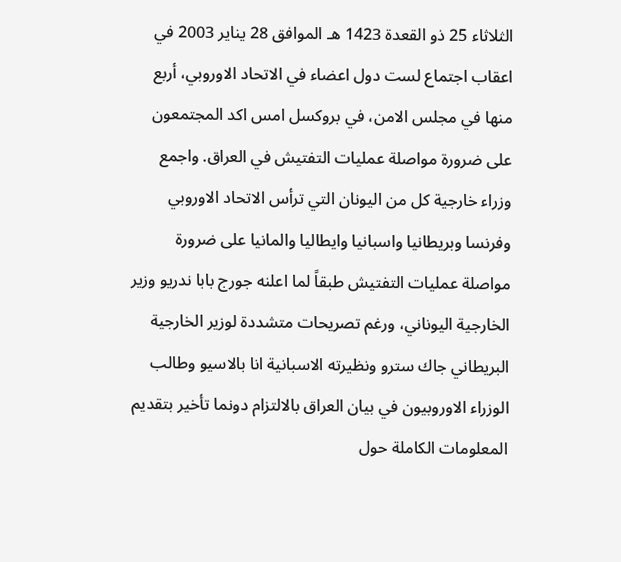الثلاثاء 25 ذو القعدة 1423 هـ الموافق 28 يناير 2003 في اعقاب اجتماع لست دول اعضاء في الاتحاد الاوروبي، أربع منها في مجلس الامن، في بروكسل امس اكد المجتمعون على ضرورة مواصلة عمليات التفتيش في العراق. واجمع وزراء خارجية كل من اليونان التي ترأس الاتحاد الاوروبي وفرنسا وبريطانيا واسبانيا وايطاليا والمانيا على ضرورة مواصلة عمليات التفتيش طبقاً لما اعلنه جورج بابا ندريو وزير الخارجية اليوناني، ورغم تصريحات متشددة لوزير الخارجية البريطاني جاك سترو ونظيرته الاسبانية انا بالاسيو وطالب الوزراء الاوروبيون في بيان العراق بالالتزام دونما تأخير بتقديم المعلومات الكاملة حول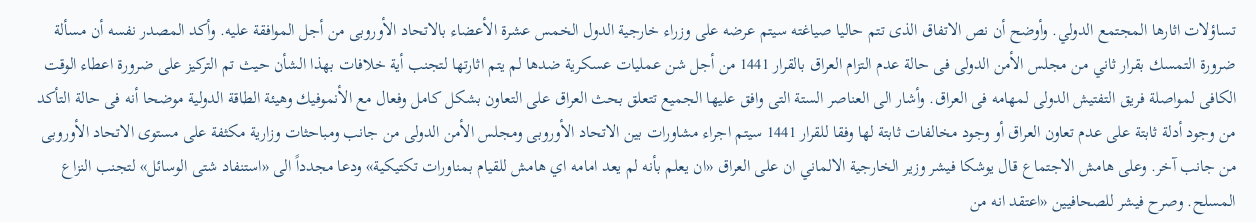تساؤلات اثارها المجتمع الدولي. وأوضح أن نص الاتفاق الذى تتم حاليا صياغته سيتم عرضه على وزراء خارجية الدول الخمس عشرة الأعضاء بالاتحاد الأوروبى من أجل الموافقة عليه. وأكد المصدر نفسه أن مسألة ضرورة التمسك بقرار ثاني من مجلس الأمن الدولى فى حالة عدم التزام العراق بالقرار 1441 من أجل شن عمليات عسكرية ضدها لم يتم اثارتها لتجنب أية خلافات بهذا الشأن حيث تم التركيز على ضرورة اعطاء الوقت الكافى لمواصلة فريق التفتيش الدولى لمهامه فى العراق. وأشار الى العناصر الستة التى وافق عليها الجميع تتعلق بحث العراق على التعاون بشكل كامل وفعال مع الأنموفيك وهيئة الطاقة الدولية موضحا أنه فى حالة التأكد من وجود أدلة ثابتة على عدم تعاون العراق أو وجود مخالفات ثابتة لها وفقا للقرار 1441 سيتم اجراء مشاورات بين الاتحاد الأوروبى ومجلس الأمن الدولى من جانب ومباحثات وزارية مكثفة على مستوى الاتحاد الأوروبى من جانب آخر. وعلى هامش الاجتماع قال يوشكا فيشر وزير الخارجية الالماني ان على العراق «ان يعلم بأنه لم يعد امامه اي هامش للقيام بمناورات تكتيكية» ودعا مجدداً الى «استنفاد شتى الوسائل» لتجنب النزاع المسلح. وصرح فيشر للصحافيين «اعتقد انه من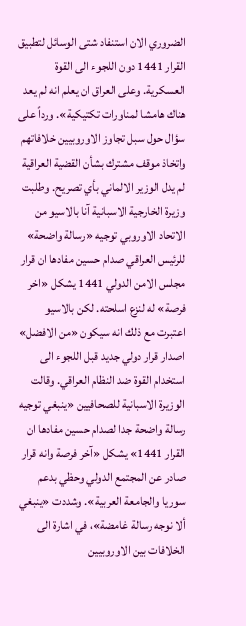الضروري الان استنفاد شتى الوسائل لتطبيق القرار 1441 دون اللجوء الى القوة العسكرية. وعلى العراق ان يعلم انه لم يعد هناك هامشا لمناورات تكتيكية». ورداً على سؤال حول سبل تجاوز الاوروبيين خلافاتهم واتخاذ موقف مشترك بشأن القضية العراقية لم يدل الوزير الالماني بأي تصريح. وطلبت وزيرة الخارجية الاسبانية آنا بالاسيو من الاتحاد الاوروبي توجيه «رسالة واضحة» للرئيس العراقي صدام حسين مفادها ان قرار مجلس الامن الدولي 1441 يشكل «اخر فرصة» له لنزع اسلحته. لكن بالاسيو اعتبرت مع ذلك انه سيكون «من الافضل» اصدار قرار دولي جديد قبل اللجوء الى استخدام القوة ضد النظام العراقي. وقالت الوزيرة الاسبانية للصحافيين «ينبغي توجيه رسالة واضحة جدا لصدام حسين مفادها ان القرار 1441» يشكل «آخر فرصة وانه قرار صادر عن المجتمع الدولي وحظي بدعم سوريا والجامعة العربية». وشددت «ينبغي ألا نوجه رسالة غامضة»، في اشارة الى الخلافات بين الاوروبيين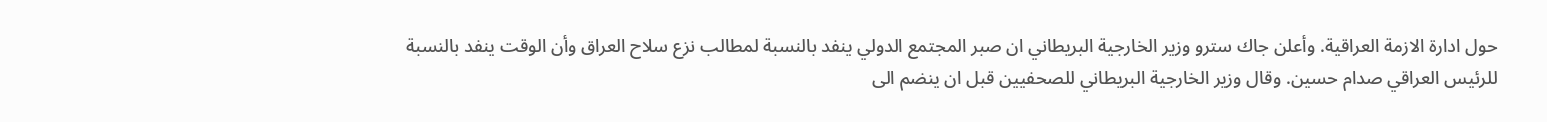حول ادارة الازمة العراقية. وأعلن جاك سترو وزير الخارجية البريطاني ان صبر المجتمع الدولي ينفد بالنسبة لمطالب نزع سلاح العراق وأن الوقت ينفد بالنسبة للرئيس العراقي صدام حسين. وقال وزير الخارجية البريطاني للصحفيين قبل ان ينضم الى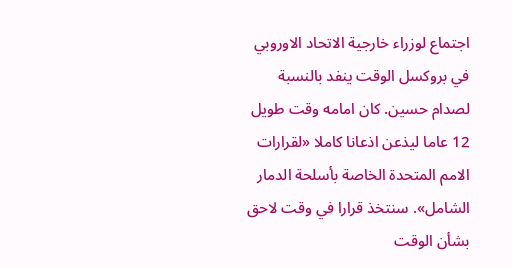اجتماع لوزراء خارجية الاتحاد الاوروبي في بروكسل الوقت ينفد بالنسبة لصدام حسين. كان امامه وقت طويل 12 عاما ليذعن اذعانا كاملا «لقرارات الامم المتحدة الخاصة بأسلحة الدمار الشامل». سنتخذ قرارا في وقت لاحق بشأن الوقت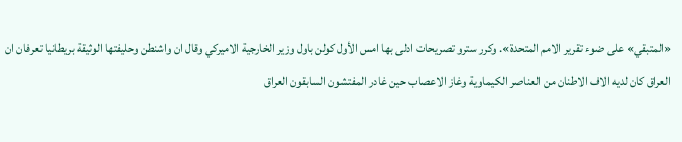«المتبقي» على ضوء تقرير الامم المتحدة». وكرر سترو تصريحات ادلى بها امس الأول كولن باول وزير الخارجية الاميركي وقال ان واشنطن وحليفتها الوثيقة بريطانيا تعرفان ان العراق كان لديه الاف الاطنان من العناصر الكيماوية وغاز الاعصاب حين غادر المفتشون السابقون العراق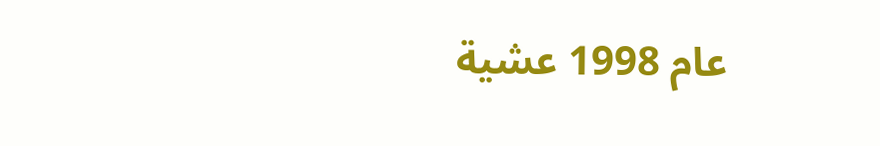عام 1998 عشية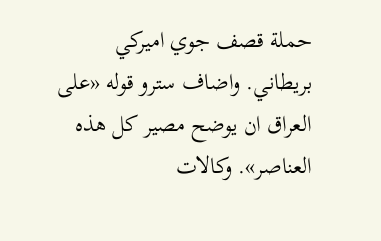حملة قصف جوي اميركي بريطاني. واضاف سترو قوله «على العراق ان يوضح مصير كل هذه العناصر». وكالات